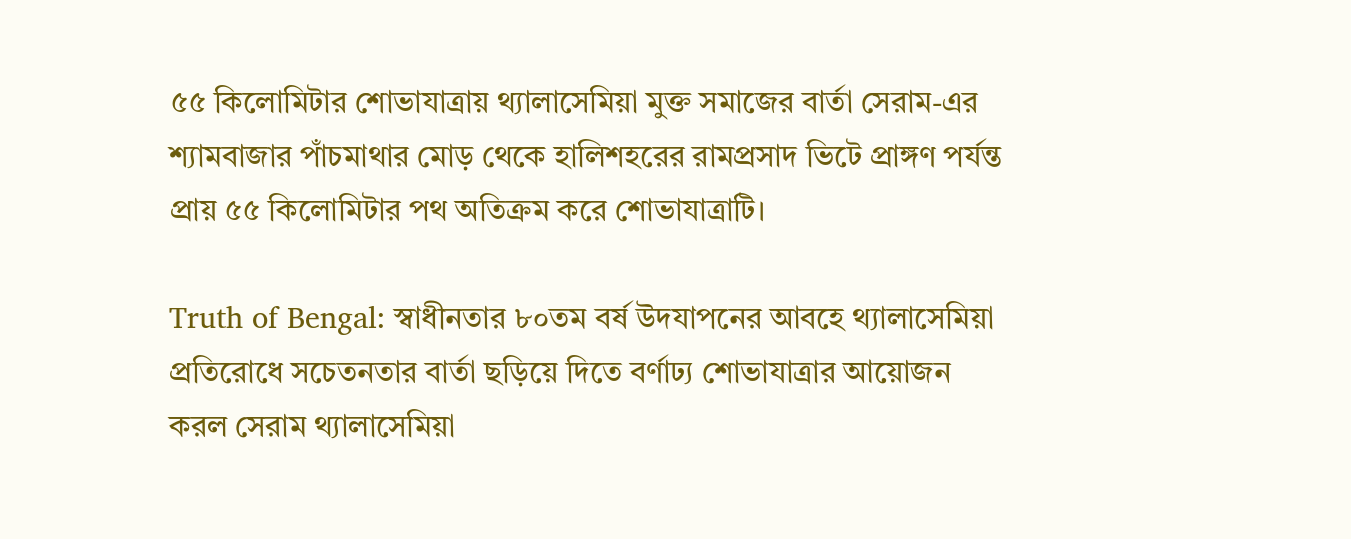৫৫ কিলোমিটার শোভাযাত্রায় থ্যালাসেমিয়া মুক্ত সমাজের বার্তা সেরাম-এর
শ্যামবাজার পাঁচমাথার মোড় থেকে হালিশহরের রামপ্রসাদ ভিটে প্রাঙ্গণ পর্যন্ত প্রায় ৫৫ কিলোমিটার পথ অতিক্রম করে শোভাযাত্রাটি।

Truth of Bengal: স্বাধীনতার ৮০তম বর্ষ উদযাপনের আবহে থ্যালাসেমিয়া প্রতিরোধে সচেতনতার বার্তা ছড়িয়ে দিতে বর্ণাঢ্য শোভাযাত্রার আয়োজন করল সেরাম থ্যালাসেমিয়া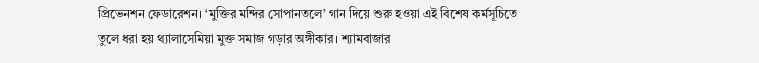প্রিভেনশন ফেডারেশন। ‘মুক্তির মন্দির সোপানতলে’ গান দিয়ে শুরু হওয়া এই বিশেষ কর্মসূচিতে তুলে ধরা হয় থ্যালাসেমিয়া মুক্ত সমাজ গড়ার অঙ্গীকার। শ্যামবাজার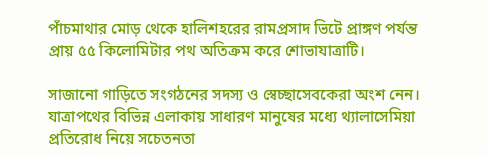পাঁচমাথার মোড় থেকে হালিশহরের রামপ্রসাদ ভিটে প্রাঙ্গণ পর্যন্ত প্রায় ৫৫ কিলোমিটার পথ অতিক্রম করে শোভাযাত্রাটি।

সাজানো গাড়িতে সংগঠনের সদস্য ও স্বেচ্ছাসেবকেরা অংশ নেন। যাত্রাপথের বিভিন্ন এলাকায় সাধারণ মানুষের মধ্যে থ্যালাসেমিয়া প্রতিরোধ নিয়ে সচেতনতা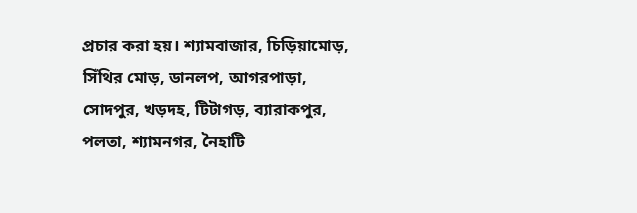প্রচার করা হয়। শ্যামবাজার, চিড়িয়ামোড়, সিঁথির মোড়, ডানলপ, আগরপাড়া, সোদপুর, খড়দহ, টিটাগড়, ব্যারাকপুর, পলতা, শ্যামনগর, নৈহাটি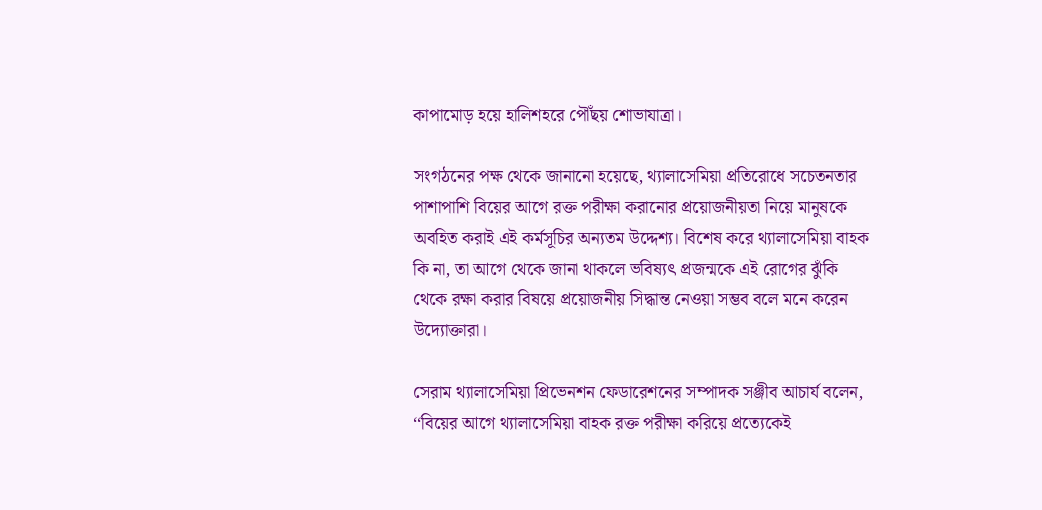কাপামোড় হয়ে হালিশহরে পৌঁছয় শোভাযাত্রা।

সংগঠনের পক্ষ থেকে জানানো হয়েছে, থ্যালাসেমিয়া প্রতিরোধে সচেতনতার পাশাপাশি বিয়ের আগে রক্ত পরীক্ষা করানোর প্রয়োজনীয়তা নিয়ে মানুষকে অবহিত করাই এই কর্মসূচির অন্যতম উদ্দেশ্য। বিশেষ করে থ্যালাসেমিয়া বাহক কি না, তা আগে থেকে জানা থাকলে ভবিষ্যৎ প্রজন্মকে এই রোগের ঝুঁকি থেকে রক্ষা করার বিষয়ে প্রয়োজনীয় সিদ্ধান্ত নেওয়া সম্ভব বলে মনে করেন উদ্যোক্তারা।

সেরাম থ্যালাসেমিয়া প্রিভেনশন ফেডারেশনের সম্পাদক সঞ্জীব আচার্য বলেন, ‘‘বিয়ের আগে থ্যালাসেমিয়া বাহক রক্ত পরীক্ষা করিয়ে প্রত্যেকেই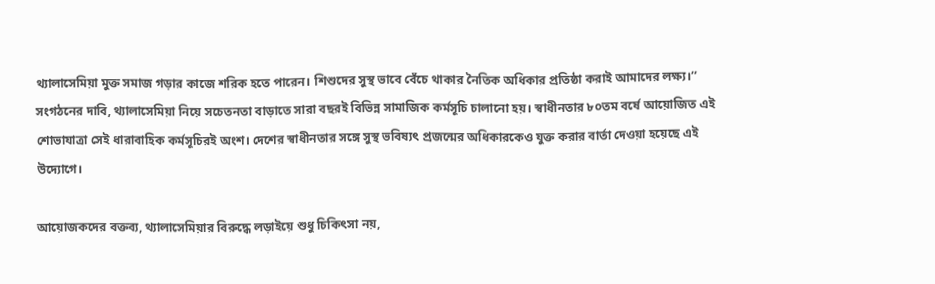থ্যালাসেমিয়া মুক্ত সমাজ গড়ার কাজে শরিক হতে পারেন। শিশুদের সুস্থ ভাবে বেঁচে থাকার নৈতিক অধিকার প্রতিষ্ঠা করাই আমাদের লক্ষ্য।’’
সংগঠনের দাবি, থ্যালাসেমিয়া নিয়ে সচেতনতা বাড়াতে সারা বছরই বিভিন্ন সামাজিক কর্মসূচি চালানো হয়। স্বাধীনতার ৮০তম বর্ষে আয়োজিত এই শোভাযাত্রা সেই ধারাবাহিক কর্মসূচিরই অংশ। দেশের স্বাধীনতার সঙ্গে সুস্থ ভবিষ্যৎ প্রজন্মের অধিকারকেও যুক্ত করার বার্তা দেওয়া হয়েছে এই উদ্যোগে।

আয়োজকদের বক্তব্য, থ্যালাসেমিয়ার বিরুদ্ধে লড়াইয়ে শুধু চিকিৎসা নয়,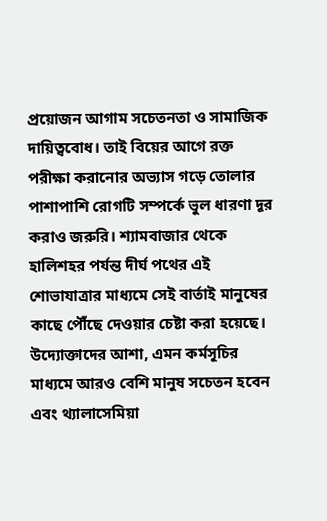প্রয়োজন আগাম সচেতনতা ও সামাজিক দায়িত্ববোধ। তাই বিয়ের আগে রক্ত পরীক্ষা করানোর অভ্যাস গড়ে তোলার পাশাপাশি রোগটি সম্পর্কে ভুল ধারণা দূর করাও জরুরি। শ্যামবাজার থেকে হালিশহর পর্যন্ত দীর্ঘ পথের এই শোভাযাত্রার মাধ্যমে সেই বার্তাই মানুষের কাছে পৌঁছে দেওয়ার চেষ্টা করা হয়েছে। উদ্যোক্তাদের আশা, এমন কর্মসূচির মাধ্যমে আরও বেশি মানুষ সচেতন হবেন এবং থ্যালাসেমিয়া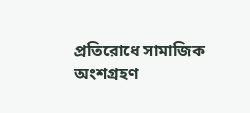প্রতিরোধে সামাজিক অংশগ্রহণ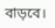বাড়বে।